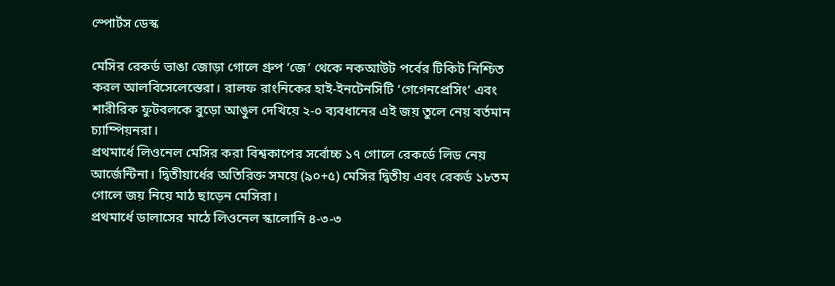স্পোর্টস ডেস্ক

মেসির রেকর্ড ভাঙা জোড়া গোলে গ্রুপ ‘জে’ থেকে নকআউট পর্বের টিকিট নিশ্চিত করল আলবিসেলেস্তেরা। রালফ রাংনিকের হাই-ইনটেনসিটি ‘গেগেনপ্রেসিং’ এবং শারীরিক ফুটবলকে বুড়ো আঙুল দেখিয়ে ২-০ ব্যবধানের এই জয় তুলে নেয় বর্তমান চ্যাম্পিয়নরা।
প্রথমার্ধে লিওনেল মেসির করা বিশ্বকাপের সর্বোচ্চ ১৭ গোলে রেকর্ডে লিড নেয় আর্জেন্টিনা। দ্বিতীয়ার্ধের অতিরিক্ত সময়ে (৯০+৫) মেসির দ্বিতীয় এবং রেকর্ড ১৮তম গোলে জয় নিয়ে মাঠ ছাড়েন মেসিরা।
প্রথমার্ধে ডালাসের মাঠে লিওনেল স্কালোনি ৪-৩-৩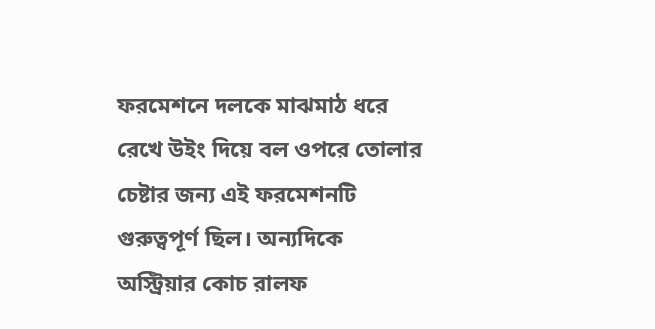ফরমেশনে দলকে মাঝমাঠ ধরে রেখে উইং দিয়ে বল ওপরে তোলার চেষ্টার জন্য এই ফরমেশনটি গুরুত্বপূর্ণ ছিল। অন্যদিকে অস্ট্রিয়ার কোচ রালফ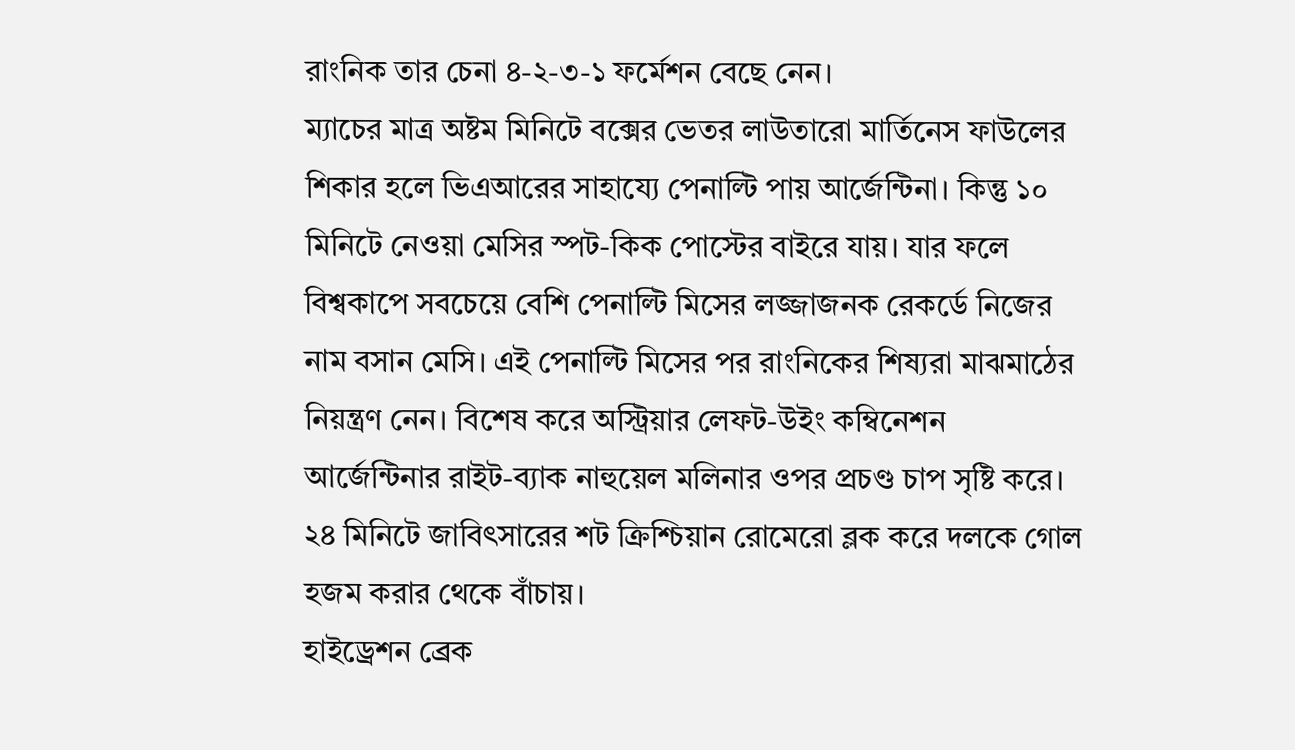রাংনিক তার চেনা ৪-২-৩-১ ফর্মেশন বেছে নেন।
ম্যাচের মাত্র অষ্টম মিনিটে বক্সের ভেতর লাউতারো মার্তিনেস ফাউলের শিকার হলে ভিএআরের সাহায্যে পেনাল্টি পায় আর্জেন্টিনা। কিন্তু ১০ মিনিটে নেওয়া মেসির স্পট-কিক পোস্টের বাইরে যায়। যার ফলে বিশ্বকাপে সবচেয়ে বেশি পেনাল্টি মিসের লজ্জাজনক রেকর্ডে নিজের নাম বসান মেসি। এই পেনাল্টি মিসের পর রাংনিকের শিষ্যরা মাঝমাঠের নিয়ন্ত্রণ নেন। বিশেষ করে অস্ট্রিয়ার লেফট-উইং কম্বিনেশন আর্জেন্টিনার রাইট-ব্যাক নাহুয়েল মলিনার ওপর প্রচণ্ড চাপ সৃষ্টি করে। ২৪ মিনিটে জাবিৎসারের শট ক্রিশ্চিয়ান রোমেরো ব্লক করে দলকে গোল হজম করার থেকে বাঁচায়।
হাইড্রেশন ব্রেক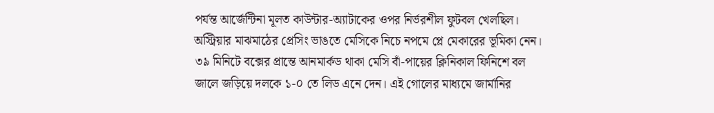পর্যন্ত আর্জেন্টিনা মূলত কাউন্টার-অ্যাটাকের ওপর নির্ভরশীল ফুটবল খেলছিল। অস্ট্রিয়ার মাঝমাঠের প্রেসিং ভাঙতে মেসিকে নিচে নপমে প্লে মেকারের ভূমিকা নেন। ৩৯ মিনিটে বক্সের প্রান্তে আনমার্কড থাকা মেসি বাঁ-পায়ের ক্লিনিকাল ফিনিশে বল জালে জড়িয়ে দলকে ১-০ তে লিড এনে দেন। এই গোলের মাধ্যমে জার্মানির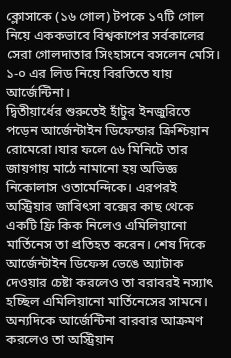ক্লোসাকে (১৬ গোল) টপকে ১৭টি গোল নিয়ে এককভাবে বিশ্বকাপের সর্বকালের সেরা গোলদাতার সিংহাসনে বসলেন মেসি। ১-০ এর লিড নিয়ে বিরতিতে যায় আর্জেন্টিনা।
দ্বিতীয়ার্ধের শুরুতেই হাঁটুর ইনজুরিতে পড়েন আর্জেন্টাইন ডিফেন্ডার ক্রিশ্চিয়ান রোমেরো।যার ফলে ৫৬ মিনিটে তার জায়গায় মাঠে নামানো হয় অভিজ্ঞ নিকোলাস ওতামেন্দিকে। এরপরই অস্ট্রিয়ার জাবিৎসা বক্সের কাছ থেকে একটি ফ্রি কিক নিলেও এমিলিয়ানো মার্তিনেস তা প্রতিহত করেন। শেষ দিকে আর্জেন্টাইন ডিফেন্স ভেঙে অ্যাটাক দেওয়ার চেষ্টা করলেও তা বরাবরই নস্যাৎ হচ্ছিল এমিলিয়ানো মার্তিনেসের সামনে। অন্যদিকে আর্জেন্টিনা বারবার আক্রমণ করলেও তা অস্ট্রিয়ান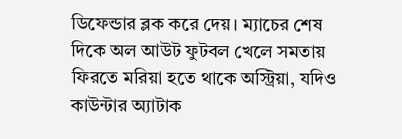ডিফেন্ডার ব্লক করে দেয়। ম্যাচের শেষ দিকে অল আউট ফুটবল খেলে সমতায় ফিরতে মরিয়া হতে থাকে অস্ট্রিয়া, যদিও কাউন্টার অ্যাটাক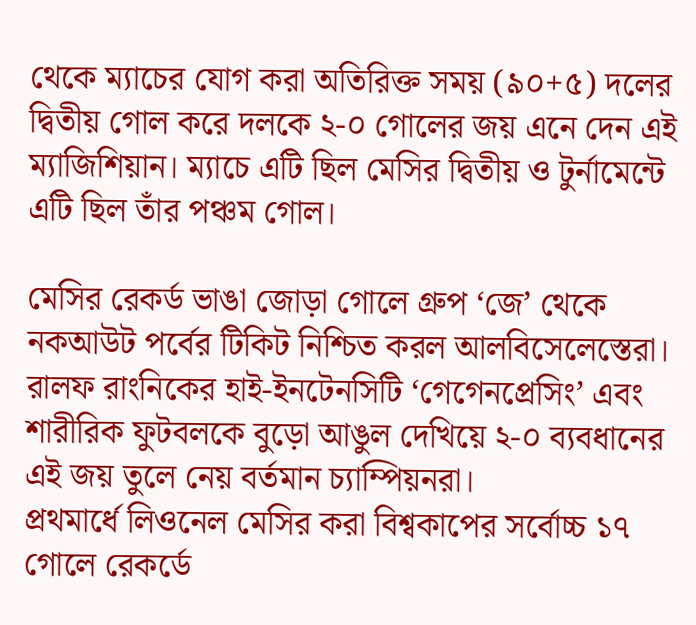থেকে ম্যাচের যোগ করা অতিরিক্ত সময় (৯০+৫) দলের দ্বিতীয় গোল করে দলকে ২-০ গোলের জয় এনে দেন এই ম্যাজিশিয়ান। ম্যাচে এটি ছিল মেসির দ্বিতীয় ও টুর্নামেন্টে এটি ছিল তাঁর পঞ্চম গোল।

মেসির রেকর্ড ভাঙা জোড়া গোলে গ্রুপ ‘জে’ থেকে নকআউট পর্বের টিকিট নিশ্চিত করল আলবিসেলেস্তেরা। রালফ রাংনিকের হাই-ইনটেনসিটি ‘গেগেনপ্রেসিং’ এবং শারীরিক ফুটবলকে বুড়ো আঙুল দেখিয়ে ২-০ ব্যবধানের এই জয় তুলে নেয় বর্তমান চ্যাম্পিয়নরা।
প্রথমার্ধে লিওনেল মেসির করা বিশ্বকাপের সর্বোচ্চ ১৭ গোলে রেকর্ডে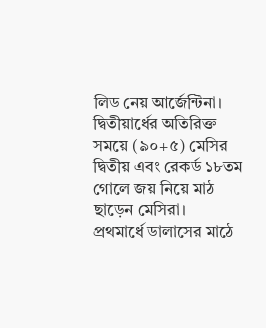লিড নেয় আর্জেন্টিনা। দ্বিতীয়ার্ধের অতিরিক্ত সময়ে (৯০+৫) মেসির দ্বিতীয় এবং রেকর্ড ১৮তম গোলে জয় নিয়ে মাঠ ছাড়েন মেসিরা।
প্রথমার্ধে ডালাসের মাঠে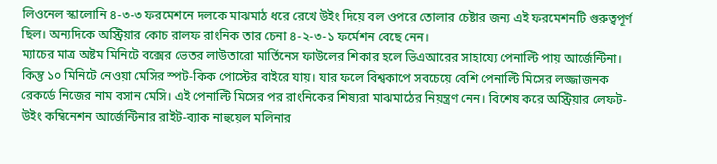লিওনেল স্কালোনি ৪-৩-৩ ফরমেশনে দলকে মাঝমাঠ ধরে রেখে উইং দিয়ে বল ওপরে তোলার চেষ্টার জন্য এই ফরমেশনটি গুরুত্বপূর্ণ ছিল। অন্যদিকে অস্ট্রিয়ার কোচ রালফ রাংনিক তার চেনা ৪-২-৩-১ ফর্মেশন বেছে নেন।
ম্যাচের মাত্র অষ্টম মিনিটে বক্সের ভেতর লাউতারো মার্তিনেস ফাউলের শিকার হলে ভিএআরের সাহায্যে পেনাল্টি পায় আর্জেন্টিনা। কিন্তু ১০ মিনিটে নেওয়া মেসির স্পট-কিক পোস্টের বাইরে যায়। যার ফলে বিশ্বকাপে সবচেয়ে বেশি পেনাল্টি মিসের লজ্জাজনক রেকর্ডে নিজের নাম বসান মেসি। এই পেনাল্টি মিসের পর রাংনিকের শিষ্যরা মাঝমাঠের নিয়ন্ত্রণ নেন। বিশেষ করে অস্ট্রিয়ার লেফট-উইং কম্বিনেশন আর্জেন্টিনার রাইট-ব্যাক নাহুয়েল মলিনার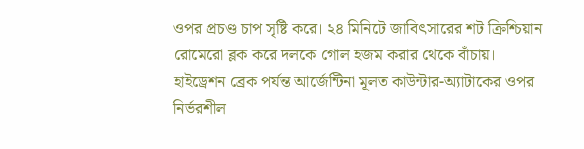ওপর প্রচণ্ড চাপ সৃষ্টি করে। ২৪ মিনিটে জাবিৎসারের শট ক্রিশ্চিয়ান রোমেরো ব্লক করে দলকে গোল হজম করার থেকে বাঁচায়।
হাইড্রেশন ব্রেক পর্যন্ত আর্জেন্টিনা মূলত কাউন্টার-অ্যাটাকের ওপর নির্ভরশীল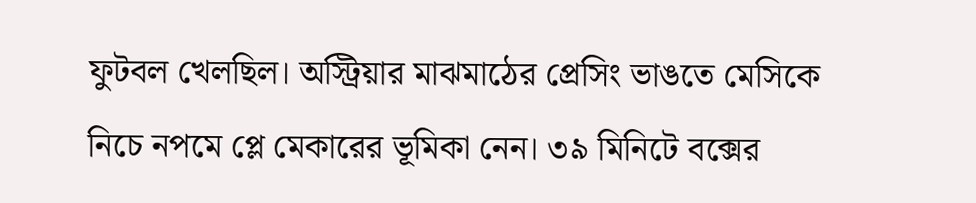ফুটবল খেলছিল। অস্ট্রিয়ার মাঝমাঠের প্রেসিং ভাঙতে মেসিকে নিচে নপমে প্লে মেকারের ভূমিকা নেন। ৩৯ মিনিটে বক্সের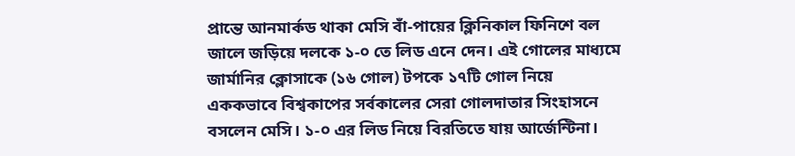প্রান্তে আনমার্কড থাকা মেসি বাঁ-পায়ের ক্লিনিকাল ফিনিশে বল জালে জড়িয়ে দলকে ১-০ তে লিড এনে দেন। এই গোলের মাধ্যমে জার্মানির ক্লোসাকে (১৬ গোল) টপকে ১৭টি গোল নিয়ে এককভাবে বিশ্বকাপের সর্বকালের সেরা গোলদাতার সিংহাসনে বসলেন মেসি। ১-০ এর লিড নিয়ে বিরতিতে যায় আর্জেন্টিনা।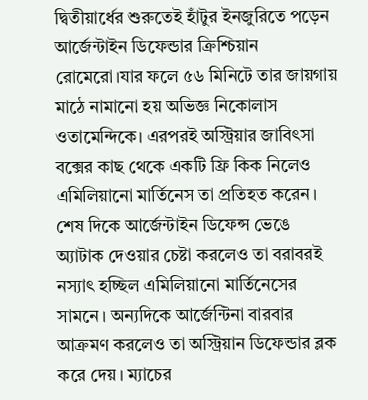দ্বিতীয়ার্ধের শুরুতেই হাঁটুর ইনজুরিতে পড়েন আর্জেন্টাইন ডিফেন্ডার ক্রিশ্চিয়ান রোমেরো।যার ফলে ৫৬ মিনিটে তার জায়গায় মাঠে নামানো হয় অভিজ্ঞ নিকোলাস ওতামেন্দিকে। এরপরই অস্ট্রিয়ার জাবিৎসা বক্সের কাছ থেকে একটি ফ্রি কিক নিলেও এমিলিয়ানো মার্তিনেস তা প্রতিহত করেন। শেষ দিকে আর্জেন্টাইন ডিফেন্স ভেঙে অ্যাটাক দেওয়ার চেষ্টা করলেও তা বরাবরই নস্যাৎ হচ্ছিল এমিলিয়ানো মার্তিনেসের সামনে। অন্যদিকে আর্জেন্টিনা বারবার আক্রমণ করলেও তা অস্ট্রিয়ান ডিফেন্ডার ব্লক করে দেয়। ম্যাচের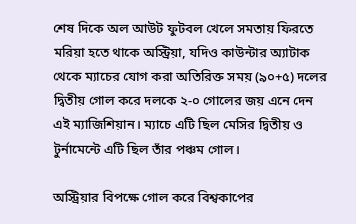শেষ দিকে অল আউট ফুটবল খেলে সমতায় ফিরতে মরিয়া হতে থাকে অস্ট্রিয়া, যদিও কাউন্টার অ্যাটাক থেকে ম্যাচের যোগ করা অতিরিক্ত সময় (৯০+৫) দলের দ্বিতীয় গোল করে দলকে ২-০ গোলের জয় এনে দেন এই ম্যাজিশিয়ান। ম্যাচে এটি ছিল মেসির দ্বিতীয় ও টুর্নামেন্টে এটি ছিল তাঁর পঞ্চম গোল।

অস্ট্রিয়ার বিপক্ষে গোল করে বিশ্বকাপের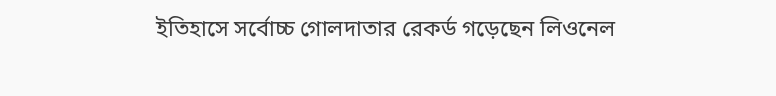ইতিহাসে সর্বোচ্চ গোলদাতার রেকর্ড গড়েছেন লিওনেল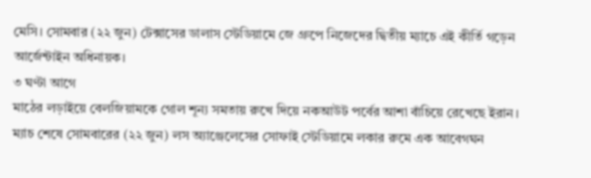মেসি। সোমবার (২২ জুন) টেক্সাসের ডালাস স্টেডিয়ামে জে গ্রুপে নিজেদের দ্বিতীয় ম্যাচে এই কীর্তি গড়েন আর্জেন্টাইন অধিনায়ক।
৩ ঘণ্টা আগে
মাঠের লড়াইয়ে বেলজিয়ামকে গোল শূন্য সমতায় রুখে দিয়ে নকআউট পর্বের আশা বাঁচিয়ে রেখেছে ইরান। ম্যাচ শেষে সোমবারের (২২ জুন) লস অ্যাঞ্জেলেসের সোফাই স্টেডিয়ামে লকার রুমে এক আবেগঘন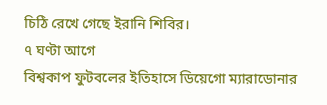চিঠি রেখে গেছে ইরানি শিবির।
৭ ঘণ্টা আগে
বিশ্বকাপ ফুটবলের ইতিহাসে ডিয়েগো ম্যারাডোনার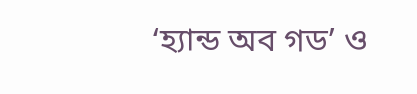‘হ্যান্ড অব গড’ ও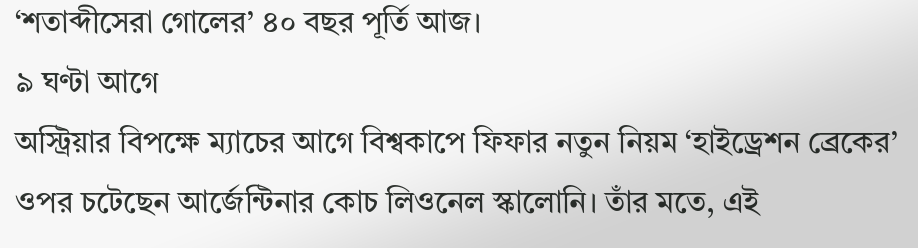‘শতাব্দীসেরা গোলের’ ৪০ বছর পূর্তি আজ।
৯ ঘণ্টা আগে
অস্ট্রিয়ার বিপক্ষে ম্যাচের আগে বিশ্বকাপে ফিফার নতুন নিয়ম ‘হাইড্রেশন ব্রেকের’ ওপর চটেছেন আর্জেন্টিনার কোচ লিওনেল স্কালোনি। তাঁর মতে, এই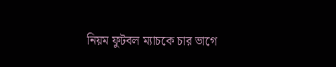নিয়ম ফুটবল ম্যাচকে চার ভাগে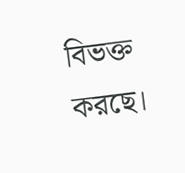বিভক্ত করছে।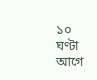১০ ঘণ্টা আগে